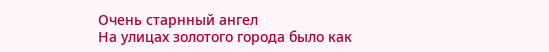Очень старнный ангел
На улицах золотого города было как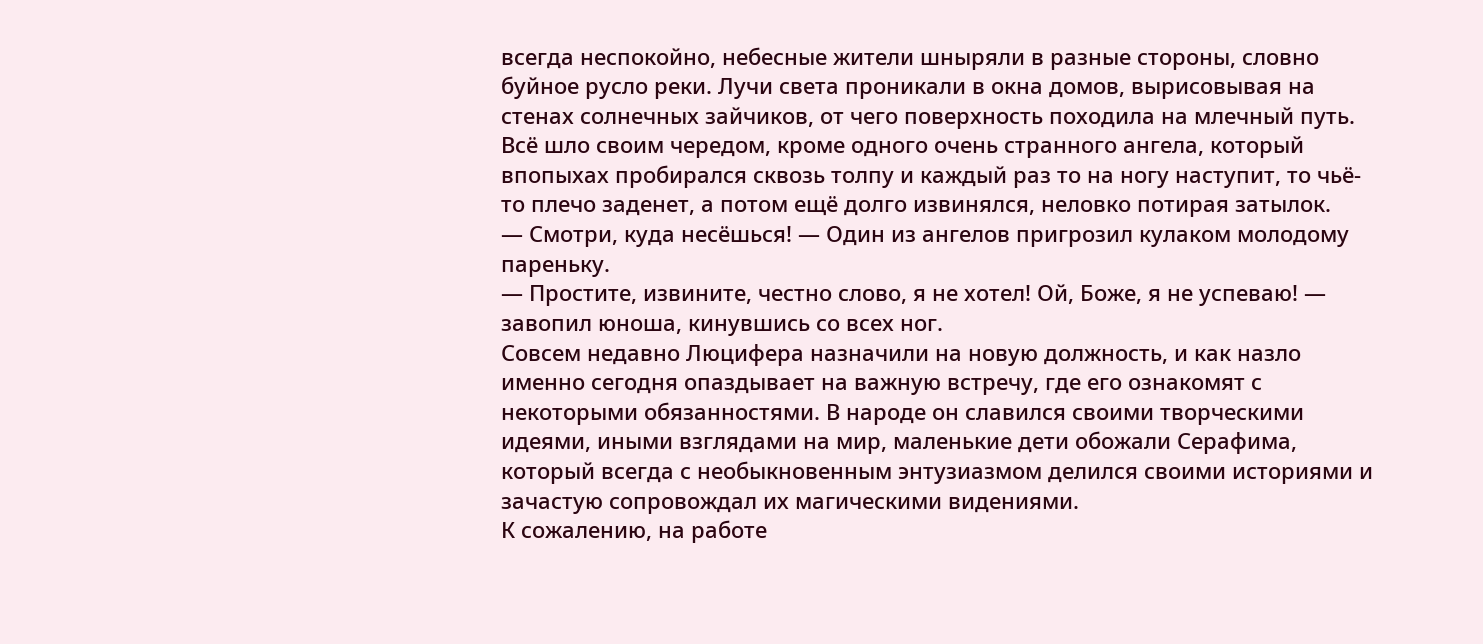всегда неспокойно, небесные жители шныряли в разные стороны, словно буйное русло реки. Лучи света проникали в окна домов, вырисовывая на стенах солнечных зайчиков, от чего поверхность походила на млечный путь. Всё шло своим чередом, кроме одного очень странного ангела, который впопыхах пробирался сквозь толпу и каждый раз то на ногу наступит, то чьё-то плечо заденет, а потом ещё долго извинялся, неловко потирая затылок.
— Смотри, куда несёшься! — Один из ангелов пригрозил кулаком молодому пареньку.
— Простите, извините, честно слово, я не хотел! Ой, Боже, я не успеваю! — завопил юноша, кинувшись со всех ног.
Совсем недавно Люцифера назначили на новую должность, и как назло именно сегодня опаздывает на важную встречу, где его ознакомят с некоторыми обязанностями. В народе он славился своими творческими идеями, иными взглядами на мир, маленькие дети обожали Серафима, который всегда с необыкновенным энтузиазмом делился своими историями и зачастую сопровождал их магическими видениями.
К сожалению, на работе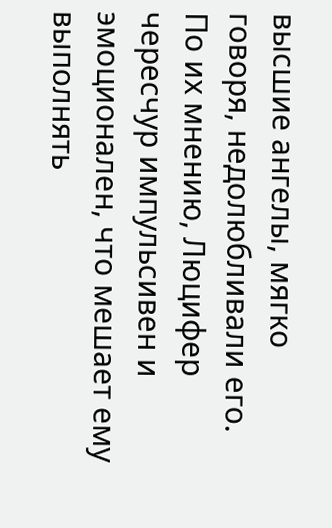высшие ангелы, мягко говоря, недолюбливали его. По их мнению, Люцифер чересчур импульсивен и эмоционален, что мешает ему выполнять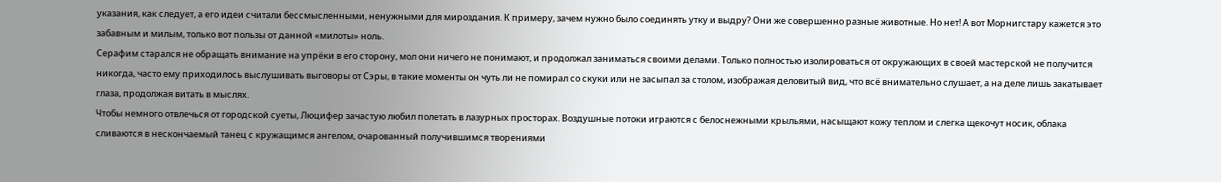указания, как следует, а его идеи считали бессмысленными, ненужными для мироздания. К примеру, зачем нужно было соединять утку и выдру? Они же совершенно разные животные. Но нет! А вот Морнигстару кажется это забавным и милым, только вот пользы от данной «милоты» ноль.
Серафим старался не обращать внимание на упрёки в его сторону, мол они ничего не понимают, и продолжал заниматься своими делами. Только полностью изолироваться от окружающих в своей мастерской не получится никогда, часто ему приходилось выслушивать выговоры от Сэры, в такие моменты он чуть ли не помирал со скуки или не засыпал за столом, изображая деловитый вид, что всё внимательно слушает, а на деле лишь закатывает глаза, продолжая витать в мыслях.
Чтобы немного отвлечься от городской суеты, Люцифер зачастую любил полетать в лазурных просторах. Воздушные потоки играются с белоснежными крыльями, насыщают кожу теплом и слегка щекочут носик, облака сливаются в нескончаемый танец с кружащимся ангелом, очарованный получившимся творениями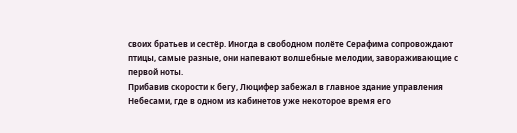своих братьев и сестёр. Иногда в свободном полёте Серафима сопровождают птицы, самые разные, они напевают волшебные мелодии, завораживающие с первой ноты.
Прибавив скорости к бегу, Люцифер забежал в главное здание управления Небесами, где в одном из кабинетов уже некоторое время его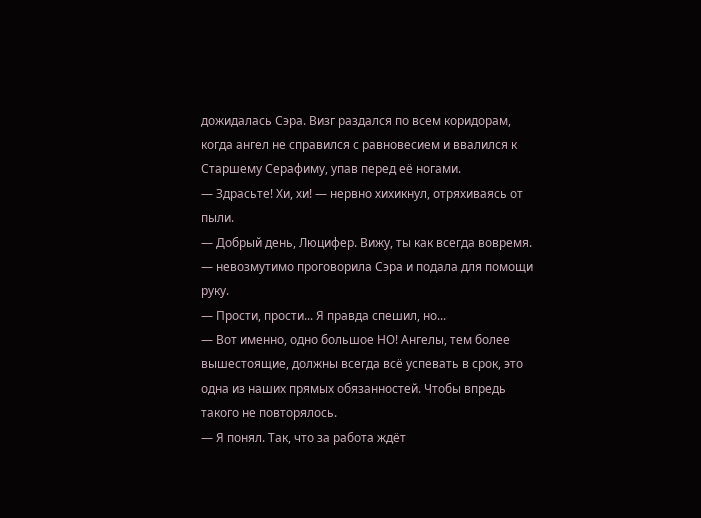дожидалась Сэра. Визг раздался по всем коридорам, когда ангел не справился с равновесием и ввалился к Старшему Серафиму, упав перед её ногами.
— Здрасьте! Хи, хи! — нервно хихикнул, отряхиваясь от пыли.
— Добрый день, Люцифер. Вижу, ты как всегда вовремя. — невозмутимо проговорила Сэра и подала для помощи руку.
— Прости, прости... Я правда спешил, но...
— Вот именно, одно большое НО! Ангелы, тем более вышестоящие, должны всегда всё успевать в срок, это одна из наших прямых обязанностей. Чтобы впредь такого не повторялось.
— Я понял. Так, что за работа ждёт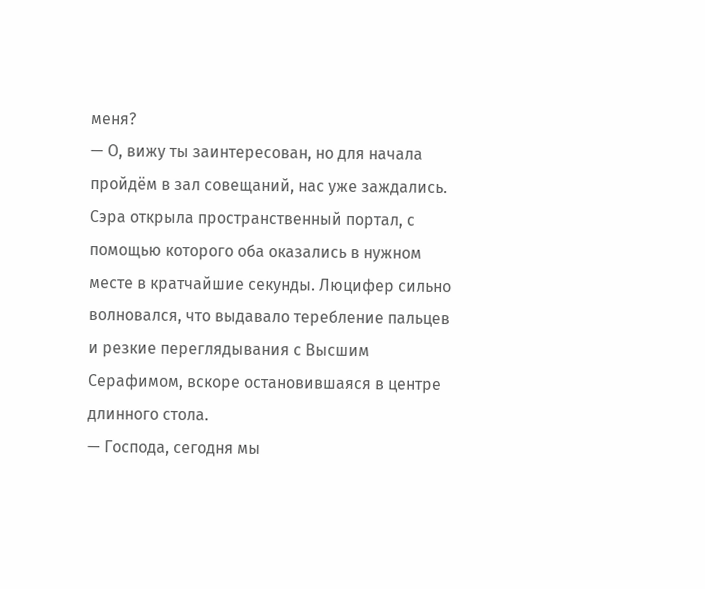меня?
— О, вижу ты заинтересован, но для начала пройдём в зал совещаний, нас уже заждались.
Сэра открыла пространственный портал, с помощью которого оба оказались в нужном месте в кратчайшие секунды. Люцифер сильно волновался, что выдавало теребление пальцев и резкие переглядывания с Высшим Серафимом, вскоре остановившаяся в центре длинного стола.
— Господа, сегодня мы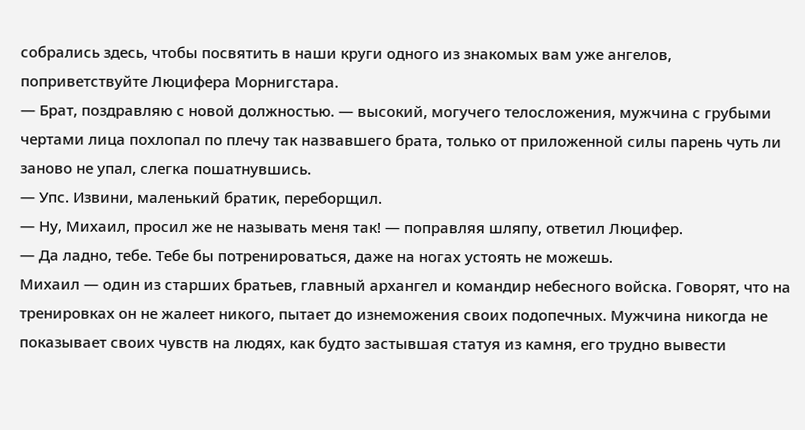собрались здесь, чтобы посвятить в наши круги одного из знакомых вам уже ангелов, поприветствуйте Люцифера Морнигстара.
— Брат, поздравляю с новой должностью. — высокий, могучего телосложения, мужчина с грубыми чертами лица похлопал по плечу так назвавшего брата, только от приложенной силы парень чуть ли заново не упал, слегка пошатнувшись.
— Упс. Извини, маленький братик, переборщил.
— Ну, Михаил, просил же не называть меня так! — поправляя шляпу, ответил Люцифер.
— Да ладно, тебе. Тебе бы потренироваться, даже на ногах устоять не можешь.
Михаил — один из старших братьев, главный архангел и командир небесного войска. Говорят, что на тренировках он не жалеет никого, пытает до изнеможения своих подопечных. Мужчина никогда не показывает своих чувств на людях, как будто застывшая статуя из камня, его трудно вывести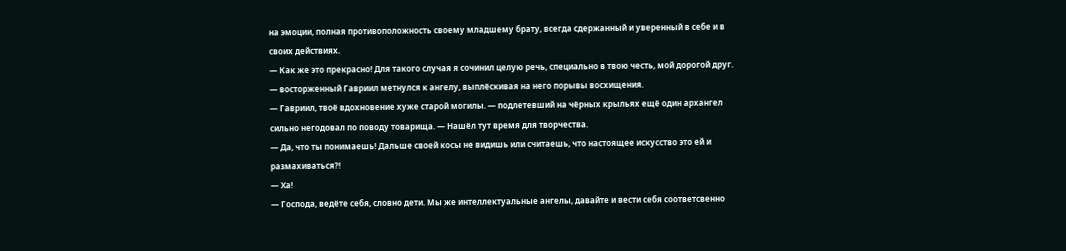на эмоции, полная противоположность своему младшему брату, всегда сдержанный и уверенный в себе и в своих действиях.
— Как же это прекрасно! Для такого случая я сочинил целую речь, специально в твою честь, мой дорогой друг. — восторженный Гавриил метнулся к ангелу, выплёскивая на него порывы восхищения.
— Гавриил, твоё вдохновение хуже старой могилы. — подлетевший на чёрных крыльях ещё один архангел сильно негодовал по поводу товарища. — Нашёл тут время для творчества.
— Да, что ты понимаешь! Дальше своей косы не видишь или считаешь, что настоящее искусство это ей и размахиваться?!
— Ха!
— Господа, ведёте себя, словно дети. Мы же интеллектуальные ангелы, давайте и вести себя соответсвенно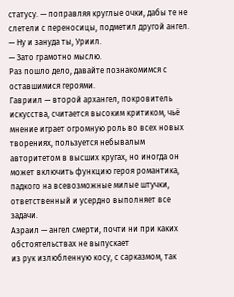статусу. — поправляя круглые очки, дабы те не слетели с переносицы, подметил другой ангел.
— Ну и зануда ты, Уриил.
— Зато грамотно мыслю.
Раз пошло дело, давайте познакомимся с оставшимися героями.
Гавриил — второй архангел, покровитель искусства, считается высоким критиком, чьё мнение играет огромную роль во всех новых творениях, пользуется небывалым авторитетом в высших кругах, но иногда он может включить функцию героя романтика, падкого на всевозможные милые штучки, ответственный и усердно выполняет все задачи.
Азраил — ангел смерти, почти ни при каких обстоятельствах не выпускает
из рук излюбленную косу, с сарказмом, так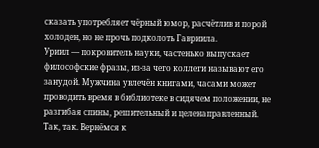сказать употребляет чёрный юмор, расчётлив и порой холоден, но не прочь подколоть Гавриила.
Уриил — покровитель науки, частенько выпускает философские фразы, из-за чего коллеги называют его занудой. Мужчина увлечён книгами, часами может проводить время в библиотеке в сидячем положении, не разгибая спины, решительный и целенаправленный.
Так, так. Вернёмся к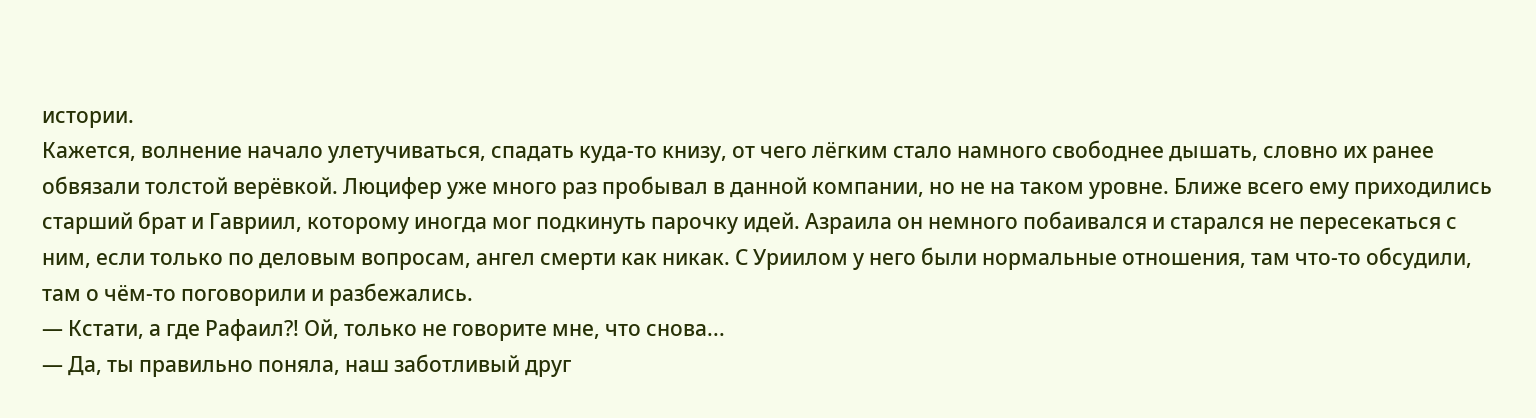истории.
Кажется, волнение начало улетучиваться, спадать куда-то книзу, от чего лёгким стало намного свободнее дышать, словно их ранее обвязали толстой верёвкой. Люцифер уже много раз пробывал в данной компании, но не на таком уровне. Ближе всего ему приходились старший брат и Гавриил, которому иногда мог подкинуть парочку идей. Азраила он немного побаивался и старался не пересекаться с ним, если только по деловым вопросам, ангел смерти как никак. С Уриилом у него были нормальные отношения, там что-то обсудили, там о чём-то поговорили и разбежались.
— Кстати, а где Рафаил?! Ой, только не говорите мне, что снова...
— Да, ты правильно поняла, наш заботливый друг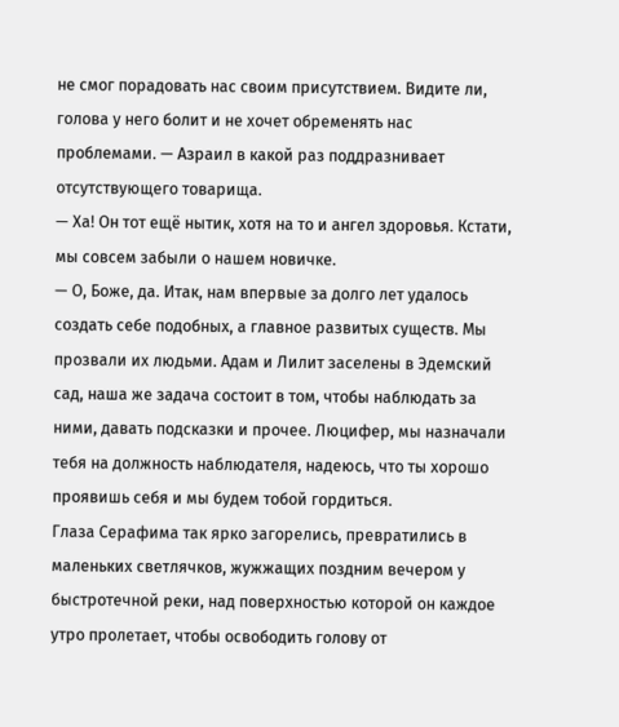не смог порадовать нас своим присутствием. Видите ли, голова у него болит и не хочет обременять нас проблемами. — Азраил в какой раз поддразнивает отсутствующего товарища.
— Ха! Он тот ещё нытик, хотя на то и ангел здоровья. Кстати, мы совсем забыли о нашем новичке.
— О, Боже, да. Итак, нам впервые за долго лет удалось создать себе подобных, а главное развитых существ. Мы прозвали их людьми. Адам и Лилит заселены в Эдемский сад, наша же задача состоит в том, чтобы наблюдать за ними, давать подсказки и прочее. Люцифер, мы назначали тебя на должность наблюдателя, надеюсь, что ты хорошо проявишь себя и мы будем тобой гордиться.
Глаза Серафима так ярко загорелись, превратились в маленьких светлячков, жужжащих поздним вечером у быстротечной реки, над поверхностью которой он каждое утро пролетает, чтобы освободить голову от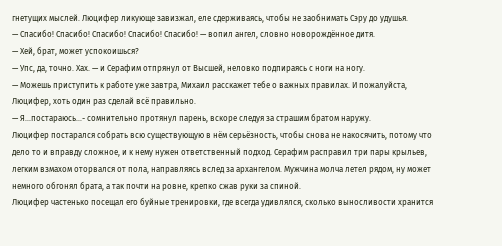гнетущих мыслей. Люцифер ликующе завизжал, еле сдерживаясь, чтобы не заобнимать Сэру до удушья.
— Спасибо! Спасибо! Спасибо! Спасибо! Спасибо! — вопил ангел, словно новорождённое дитя.
— Хей, брат, может успокоишься?
— Упс, да, точно. Хах. — и Серафим отпрянул от Высшей, неловко подпираясь с ноги на ногу.
— Можешь приступить к работе уже завтра, Михаил расскажет тебе о важных правилах. И пожалуйста, Люцифер, хоть один раз сделай всё правильно.
— Я...постараюсь...- сомнительно протянул парень, вскоре следуя за страшим братом наружу.
Люцифер постарался собрать всю существующую в нём серьёзность, чтобы снова не накосячить, потому что дело то и вправду сложное, и к нему нужен ответственный подход. Серафим расправил три пары крыльев, легким взмахом оторвался от пола, направляясь вслед за архангелом. Мужчина молча летел рядом, ну может немного обгонял брата, а так почти на ровне, крепко сжав руки за спиной.
Люцифер частенько посещал его буйные тренировки, где всегда удивлялся, сколько выносливости хранится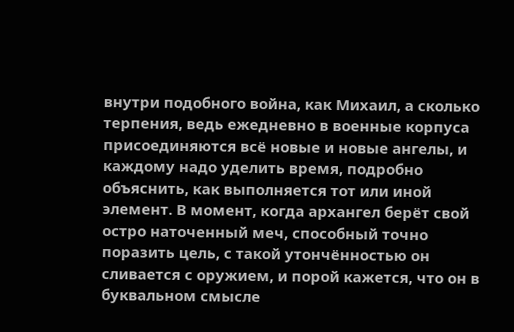внутри подобного война, как Михаил, а сколько терпения, ведь ежедневно в военные корпуса присоединяются всё новые и новые ангелы, и каждому надо уделить время, подробно объяснить, как выполняется тот или иной элемент. В момент, когда архангел берёт свой остро наточенный меч, способный точно поразить цель, с такой утончённостью он сливается с оружием, и порой кажется, что он в буквальном смысле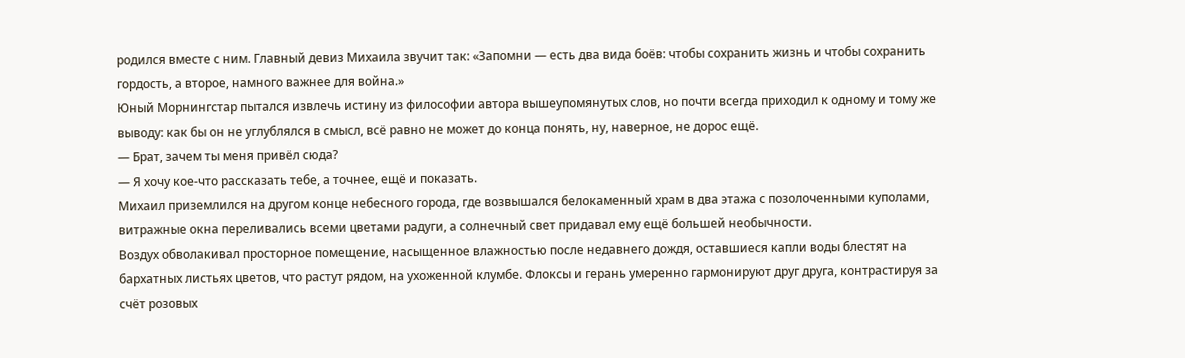родился вместе с ним. Главный девиз Михаила звучит так: «Запомни — есть два вида боёв: чтобы сохранить жизнь и чтобы сохранить гордость, а второе, намного важнее для война.»
Юный Морнингстар пытался извлечь истину из философии автора вышеупомянутых слов, но почти всегда приходил к одному и тому же выводу: как бы он не углублялся в смысл, всё равно не может до конца понять, ну, наверное, не дорос ещё.
— Брат, зачем ты меня привёл сюда?
— Я хочу кое-что рассказать тебе, а точнее, ещё и показать.
Михаил приземлился на другом конце небесного города, где возвышался белокаменный храм в два этажа с позолоченными куполами, витражные окна переливались всеми цветами радуги, а солнечный свет придавал ему ещё большей необычности.
Воздух обволакивал просторное помещение, насыщенное влажностью после недавнего дождя, оставшиеся капли воды блестят на бархатных листьях цветов, что растут рядом, на ухоженной клумбе. Флоксы и герань умеренно гармонируют друг друга, контрастируя за счёт розовых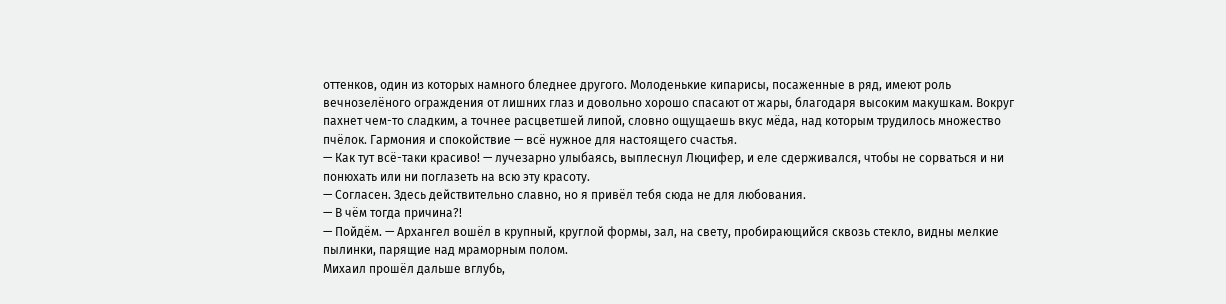оттенков, один из которых намного бледнее другого. Молоденькие кипарисы, посаженные в ряд, имеют роль вечнозелёного ограждения от лишних глаз и довольно хорошо спасают от жары, благодаря высоким макушкам. Вокруг пахнет чем-то сладким, а точнее расцветшей липой, словно ощущаешь вкус мёда, над которым трудилось множество пчёлок. Гармония и спокойствие — всё нужное для настоящего счастья.
— Как тут всё-таки красиво! — лучезарно улыбаясь, выплеснул Люцифер, и еле сдерживался, чтобы не сорваться и ни понюхать или ни поглазеть на всю эту красоту.
— Согласен. Здесь действительно славно, но я привёл тебя сюда не для любования.
— В чём тогда причина?!
— Пойдём. — Архангел вошёл в крупный, круглой формы, зал, на свету, пробирающийся сквозь стекло, видны мелкие пылинки, парящие над мраморным полом.
Михаил прошёл дальше вглубь,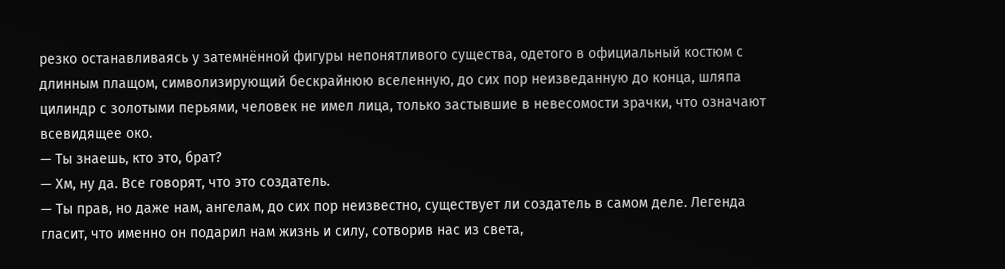резко останавливаясь у затемнённой фигуры непонятливого существа, одетого в официальный костюм с длинным плащом, символизирующий бескрайнюю вселенную, до сих пор неизведанную до конца, шляпа цилиндр с золотыми перьями, человек не имел лица, только застывшие в невесомости зрачки, что означают всевидящее око.
— Ты знаешь, кто это, брат?
— Хм, ну да. Все говорят, что это создатель.
— Ты прав, но даже нам, ангелам, до сих пор неизвестно, существует ли создатель в самом деле. Легенда гласит, что именно он подарил нам жизнь и силу, сотворив нас из света,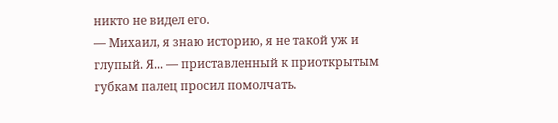никто не видел его.
— Михаил, я знаю историю, я не такой уж и глупый. Я... — приставленный к приоткрытым губкам палец просил помолчать.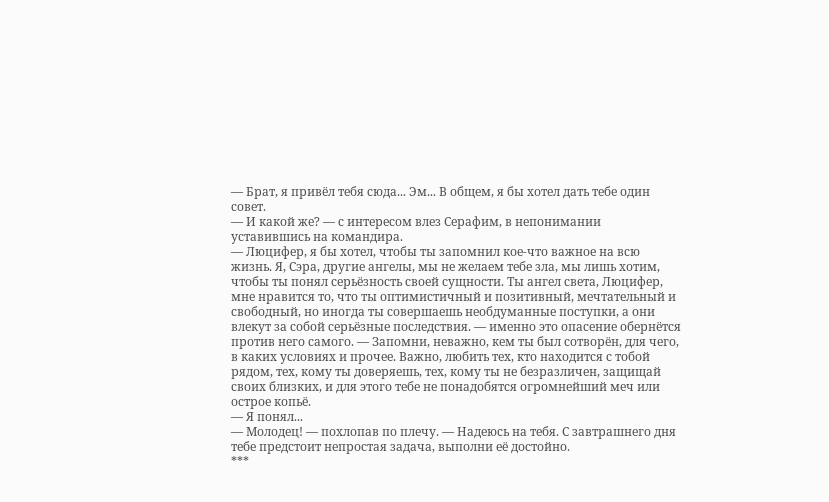— Брат, я привёл тебя сюда... Эм... В общем, я бы хотел дать тебе один совет.
— И какой же? — с интересом влез Серафим, в непонимании уставившись на командира.
— Люцифер, я бы хотел, чтобы ты запомнил кое-что важное на всю жизнь. Я, Сэра, другие ангелы, мы не желаем тебе зла, мы лишь хотим, чтобы ты понял серьёзность своей сущности. Ты ангел света, Люцифер, мне нравится то, что ты оптимистичный и позитивный, мечтательный и свободный, но иногда ты совершаешь необдуманные поступки, а они влекут за собой серьёзные последствия. — именно это опасение обернётся против него самого. — Запомни, неважно, кем ты был сотворён, для чего, в каких условиях и прочее. Важно, любить тех, кто находится с тобой рядом, тех, кому ты доверяешь, тех, кому ты не безразличен, защищай своих близких, и для этого тебе не понадобятся огромнейший меч или острое копьё.
— Я понял...
— Молодец! — похлопав по плечу. — Надеюсь на тебя. С завтрашнего дня тебе предстоит непростая задача, выполни её достойно.
***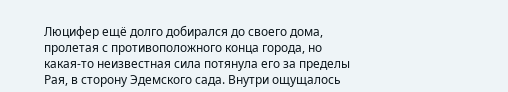Люцифер ещё долго добирался до своего дома, пролетая с противоположного конца города, но какая-то неизвестная сила потянула его за пределы Рая, в сторону Эдемского сада. Внутри ощущалось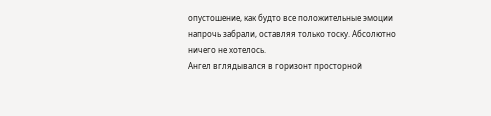опустошение, как будто все положительные эмоции напрочь забрали, оставляя только тоску. Абсолютно ничего не хотелось.
Ангел вглядывался в горизонт просторной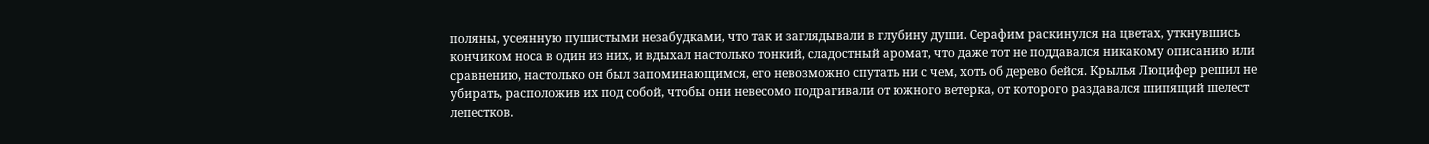поляны, усеянную пушистыми незабудками, что так и заглядывали в глубину души. Серафим раскинулся на цветах, уткнувшись кончиком носа в один из них, и вдыхал настолько тонкий, сладостный аромат, что даже тот не поддавался никакому описанию или сравнению, настолько он был запоминающимся, его невозможно спутать ни с чем, хоть об дерево бейся. Крылья Люцифер решил не убирать, расположив их под собой, чтобы они невесомо подрагивали от южного ветерка, от которого раздавался шипящий шелест лепестков.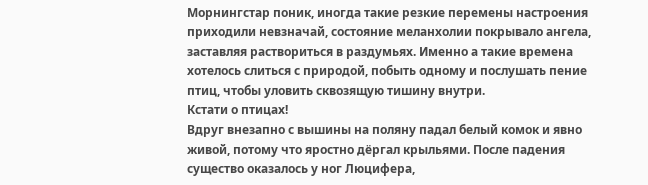Морнингстар поник, иногда такие резкие перемены настроения приходили невзначай, состояние меланхолии покрывало ангела, заставляя раствориться в раздумьях. Именно а такие времена хотелось слиться с природой, побыть одному и послушать пение птиц, чтобы уловить сквозящую тишину внутри.
Кстати о птицах!
Вдруг внезапно с вышины на поляну падал белый комок и явно живой, потому что яростно дёргал крыльями. После падения существо оказалось у ног Люцифера,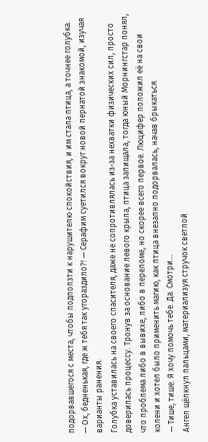подорвавшегося с места, чтобы подползти к нарушителю спокойствия, и им стала птица, а точнее голубка.
— Ох, бедненькая, где ж тебя так угораздило?! — Серафим суетился вокруг новой пернатой знакомой, изучая варианты ранения.
Голубка уставилась на своего спасителя, даже не сопротивлялась из-за нехватки физических сил, просто доверилась процессу. Тронув за основание левого крыла, птица запищала, тогда юный Морнингстар понял, что проблема либо в вывихе, либо в переломе, но скорее всего первое. Люцифер положил её на свои колени и хотел было применить магию, как птица внезапно подорвалась, начав брыкаться.
— Тише, тише. Я хочу помочь тебе. Да. Смотри...
Ангел щёлкнул пальцами, материализуя стручок светлой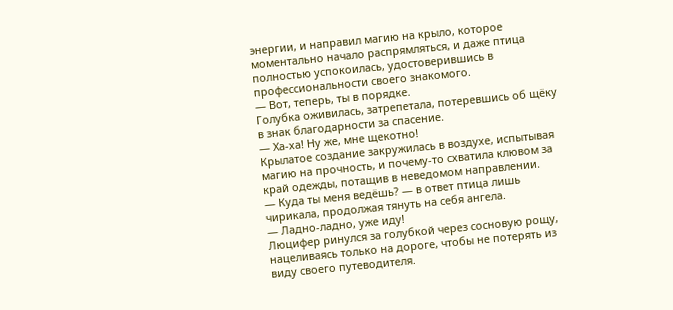энергии, и направил магию на крыло, которое моментально начало распрямляться, и даже птица полностью успокоилась, удостоверившись в профессиональности своего знакомого.
— Вот, теперь, ты в порядке.
Голубка оживилась, затрепетала, потеревшись об щёку в знак благодарности за спасение.
— Ха-ха! Ну же, мне щекотно!
Крылатое создание закружилась в воздухе, испытывая магию на прочность, и почему-то схватила клювом за край одежды, потащив в неведомом направлении.
— Куда ты меня ведёшь? — в ответ птица лишь чирикала, продолжая тянуть на себя ангела.
— Ладно-ладно, уже иду!
Люцифер ринулся за голубкой через сосновую рощу, нацеливаясь только на дороге, чтобы не потерять из виду своего путеводителя.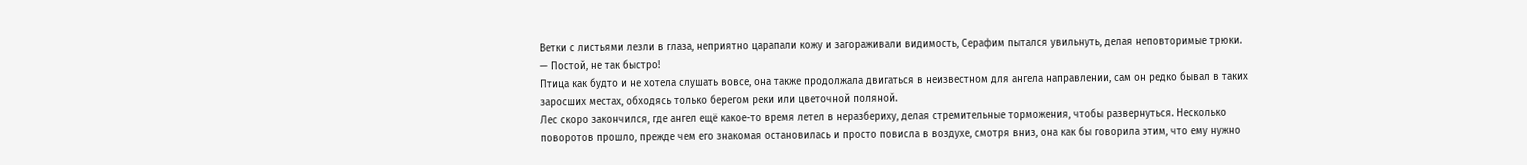Ветки с листьями лезли в глаза, неприятно царапали кожу и загораживали видимость, Серафим пытался увильнуть, делая неповторимые трюки.
— Постой, не так быстро!
Птица как будто и не хотела слушать вовсе, она также продолжала двигаться в неизвестном для ангела направлении, сам он редко бывал в таких заросших местах, обходясь только берегом реки или цветочной поляной.
Лес скоро закончился, где ангел ещё какое-то время летел в неразбериху, делая стремительные торможения, чтобы развернуться. Несколько поворотов прошло, прежде чем его знакомая остановилась и просто повисла в воздухе, смотря вниз, она как бы говорила этим, что ему нужно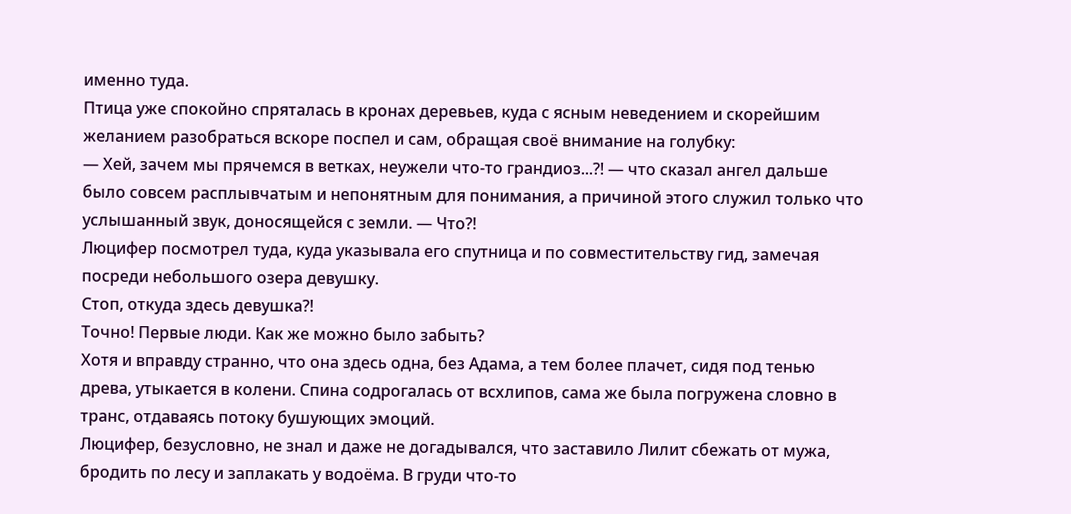именно туда.
Птица уже спокойно спряталась в кронах деревьев, куда с ясным неведением и скорейшим желанием разобраться вскоре поспел и сам, обращая своё внимание на голубку:
— Хей, зачем мы прячемся в ветках, неужели что-то грандиоз...?! — что сказал ангел дальше было совсем расплывчатым и непонятным для понимания, а причиной этого служил только что услышанный звук, доносящейся с земли. — Что?!
Люцифер посмотрел туда, куда указывала его спутница и по совместительству гид, замечая посреди небольшого озера девушку.
Стоп, откуда здесь девушка?!
Точно! Первые люди. Как же можно было забыть?
Хотя и вправду странно, что она здесь одна, без Адама, а тем более плачет, сидя под тенью древа, утыкается в колени. Спина содрогалась от всхлипов, сама же была погружена словно в транс, отдаваясь потоку бушующих эмоций.
Люцифер, безусловно, не знал и даже не догадывался, что заставило Лилит сбежать от мужа, бродить по лесу и заплакать у водоёма. В груди что-то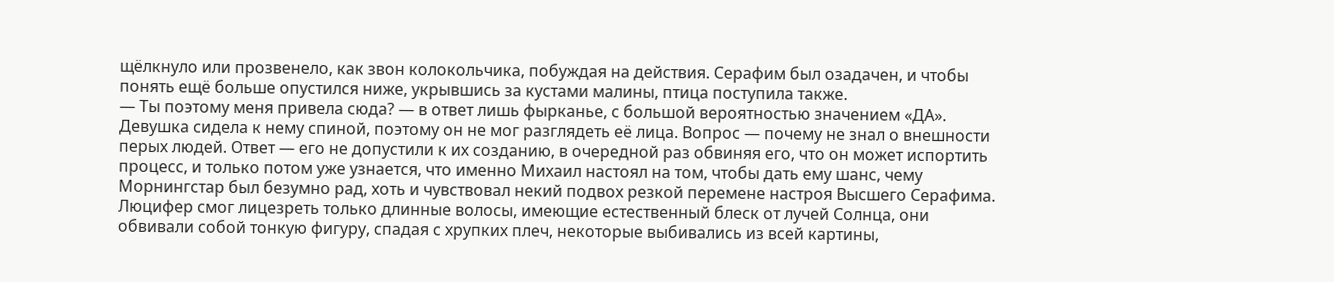щёлкнуло или прозвенело, как звон колокольчика, побуждая на действия. Серафим был озадачен, и чтобы понять ещё больше опустился ниже, укрывшись за кустами малины, птица поступила также.
— Ты поэтому меня привела сюда? — в ответ лишь фырканье, с большой вероятностью значением «ДА».
Девушка сидела к нему спиной, поэтому он не мог разглядеть её лица. Вопрос — почему не знал о внешности перых людей. Ответ — его не допустили к их созданию, в очередной раз обвиняя его, что он может испортить процесс, и только потом уже узнается, что именно Михаил настоял на том, чтобы дать ему шанс, чему Морнингстар был безумно рад, хоть и чувствовал некий подвох резкой перемене настроя Высшего Серафима.
Люцифер смог лицезреть только длинные волосы, имеющие естественный блеск от лучей Солнца, они обвивали собой тонкую фигуру, спадая с хрупких плеч, некоторые выбивались из всей картины,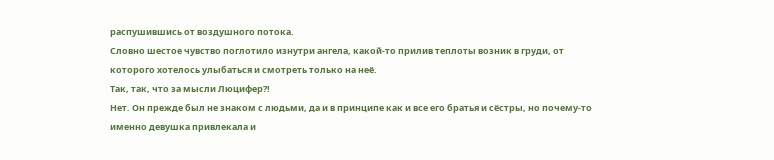распушившись от воздушного потока.
Словно шестое чувство поглотило изнутри ангела, какой-то прилив теплоты возник в груди, от которого хотелось улыбаться и смотреть только на неё.
Так, так, что за мысли Люцифер?!
Нет. Он прежде был не знаком с людьми, да и в принципе как и все его братья и сёстры, но почему-то именно девушка привлекала и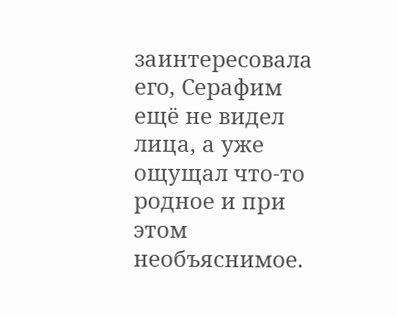заинтересовала его, Серафим ещё не видел лица, а уже ощущал что-то родное и при этом необъяснимое.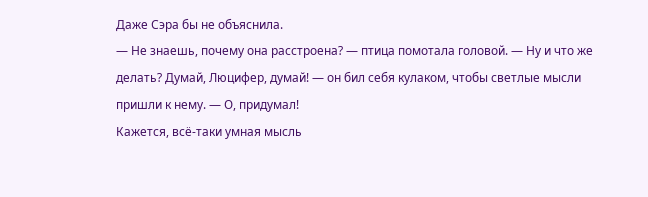Даже Сэра бы не объяснила.
— Не знаешь, почему она расстроена? — птица помотала головой. — Ну и что же делать? Думай, Люцифер, думай! — он бил себя кулаком, чтобы светлые мысли пришли к нему. — О, придумал!
Кажется, всё-таки умная мысль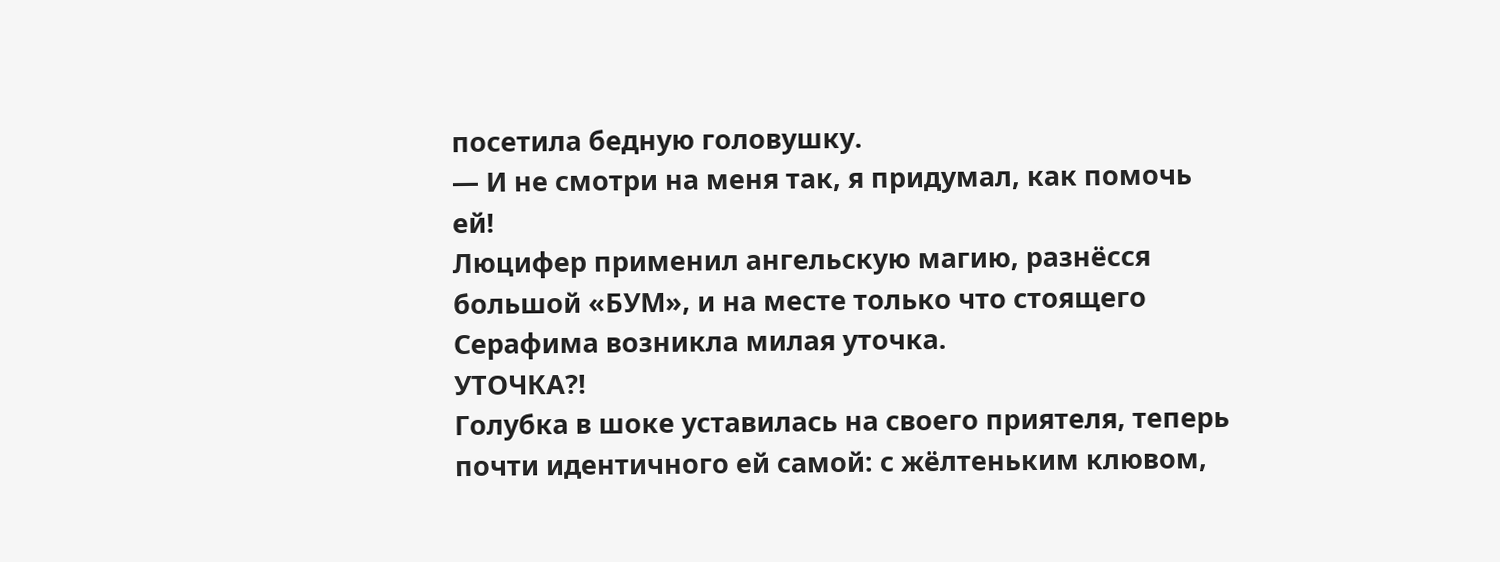посетила бедную головушку.
— И не смотри на меня так, я придумал, как помочь ей!
Люцифер применил ангельскую магию, разнёсся большой «БУМ», и на месте только что стоящего Серафима возникла милая уточка.
УТОЧКА?!
Голубка в шоке уставилась на своего приятеля, теперь почти идентичного ей самой: с жёлтеньким клювом,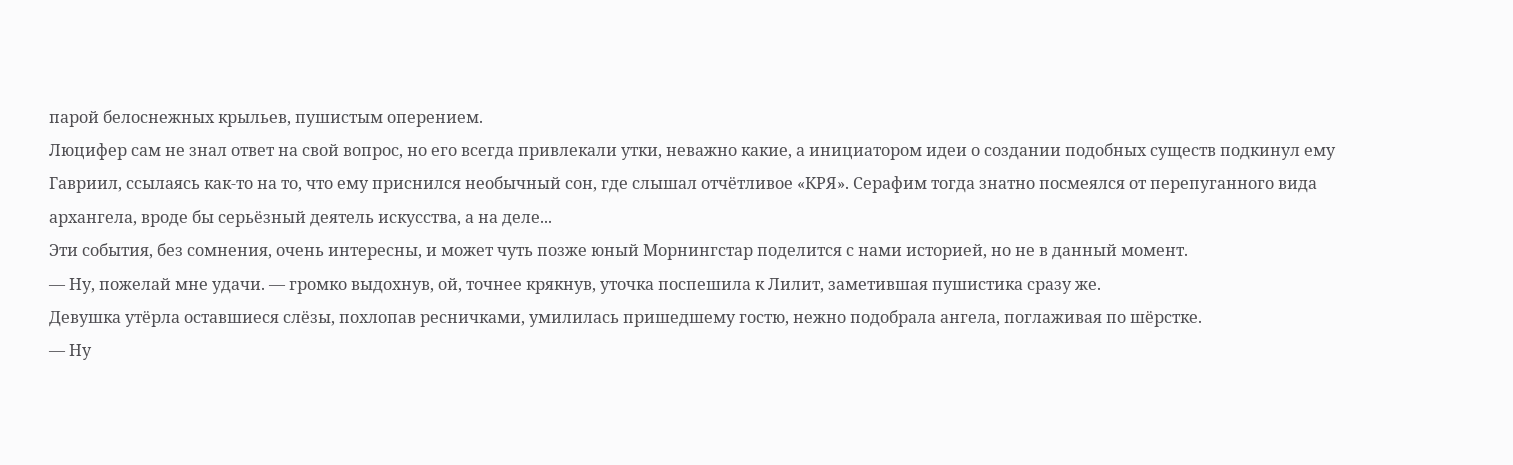парой белоснежных крыльев, пушистым оперением.
Люцифер сам не знал ответ на свой вопрос, но его всегда привлекали утки, неважно какие, а инициатором идеи о создании подобных существ подкинул ему Гавриил, ссылаясь как-то на то, что ему приснился необычный сон, где слышал отчётливое «КРЯ». Серафим тогда знатно посмеялся от перепуганного вида архангела, вроде бы серьёзный деятель искусства, а на деле...
Эти события, без сомнения, очень интересны, и может чуть позже юный Морнингстар поделится с нами историей, но не в данный момент.
— Ну, пожелай мне удачи. — громко выдохнув, ой, точнее крякнув, уточка поспешила к Лилит, заметившая пушистика сразу же.
Девушка утёрла оставшиеся слёзы, похлопав ресничками, умилилась пришедшему гостю, нежно подобрала ангела, поглаживая по шёрстке.
— Ну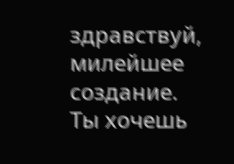здравствуй, милейшее создание. Ты хочешь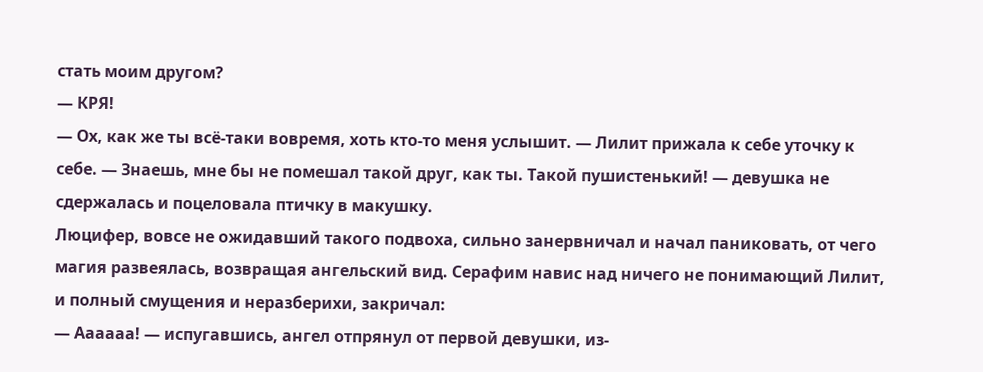стать моим другом?
— КРЯ!
— Ох, как же ты всё-таки вовремя, хоть кто-то меня услышит. — Лилит прижала к себе уточку к себе. — Знаешь, мне бы не помешал такой друг, как ты. Такой пушистенький! — девушка не сдержалась и поцеловала птичку в макушку.
Люцифер, вовсе не ожидавший такого подвоха, сильно занервничал и начал паниковать, от чего магия развеялась, возвращая ангельский вид. Серафим навис над ничего не понимающий Лилит, и полный смущения и неразберихи, закричал:
— Аааааа! — испугавшись, ангел отпрянул от первой девушки, из-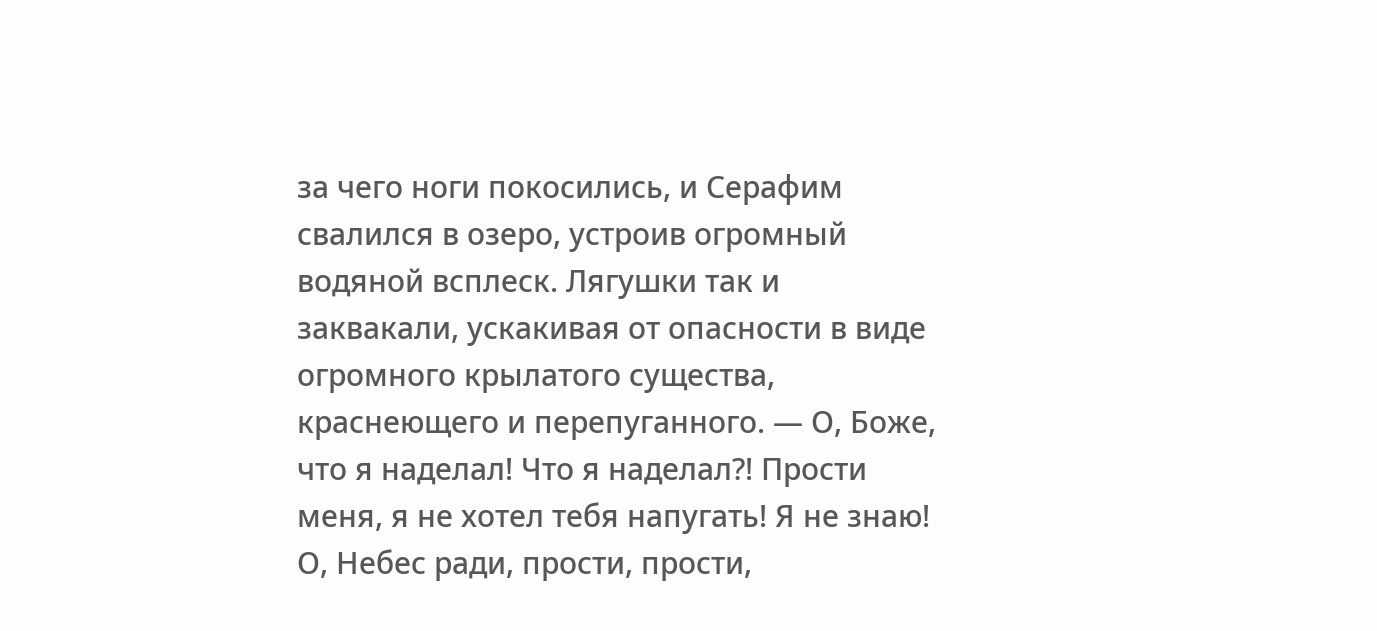за чего ноги покосились, и Серафим свалился в озеро, устроив огромный водяной всплеск. Лягушки так и заквакали, ускакивая от опасности в виде огромного крылатого существа, краснеющего и перепуганного. — О, Боже, что я наделал! Что я наделал?! Прости меня, я не хотел тебя напугать! Я не знаю! О, Небес ради, прости, прости,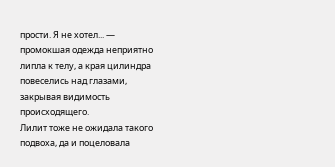прости. Я не хотел... — промокшая одежда неприятно липла к телу, а края цилиндра повеселись над глазами, закрывая видимость происходящего.
Лилит тоже не ожидала такого подвоха, да и поцеловала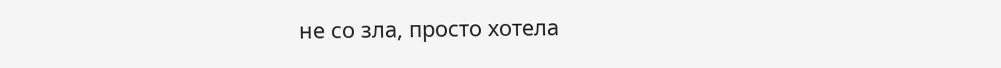не со зла, просто хотела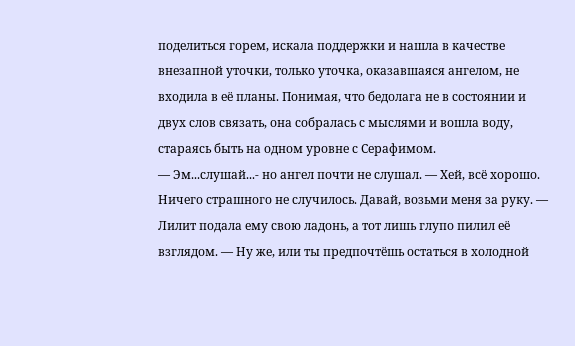поделиться горем, искала поддержки и нашла в качестве внезапной уточки, только уточка, оказавшаяся ангелом, не входила в её планы. Понимая, что бедолага не в состоянии и двух слов связать, она собралась с мыслями и вошла воду, стараясь быть на одном уровне с Серафимом.
— Эм...слушай...- но ангел почти не слушал. — Хей, всё хорошо. Ничего страшного не случилось. Давай, возьми меня за руку. — Лилит подала ему свою ладонь, а тот лишь глупо пилил её взглядом. — Ну же, или ты предпочтёшь остаться в холодной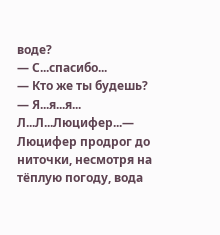воде?
— С...спасибо...
— Кто же ты будешь?
— Я...я...я... Л...Л...Люцифер...— Люцифер продрог до ниточки, несмотря на тёплую погоду, вода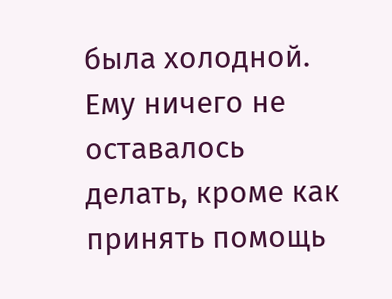была холодной.
Ему ничего не оставалось делать, кроме как принять помощь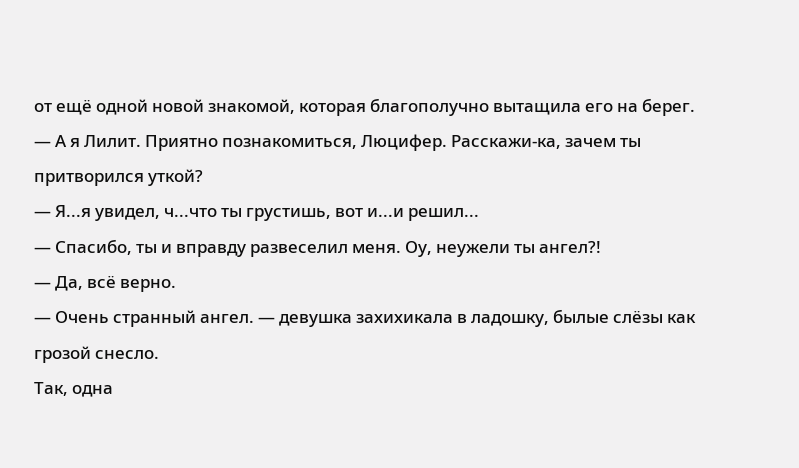от ещё одной новой знакомой, которая благополучно вытащила его на берег.
— А я Лилит. Приятно познакомиться, Люцифер. Расскажи-ка, зачем ты притворился уткой?
— Я...я увидел, ч...что ты грустишь, вот и...и решил...
— Спасибо, ты и вправду развеселил меня. Оу, неужели ты ангел?!
— Да, всё верно.
— Очень странный ангел. — девушка захихикала в ладошку, былые слёзы как грозой снесло.
Так, одна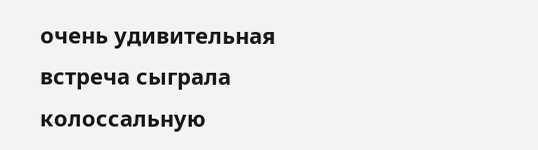очень удивительная встреча сыграла колоссальную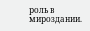роль в мироздании.